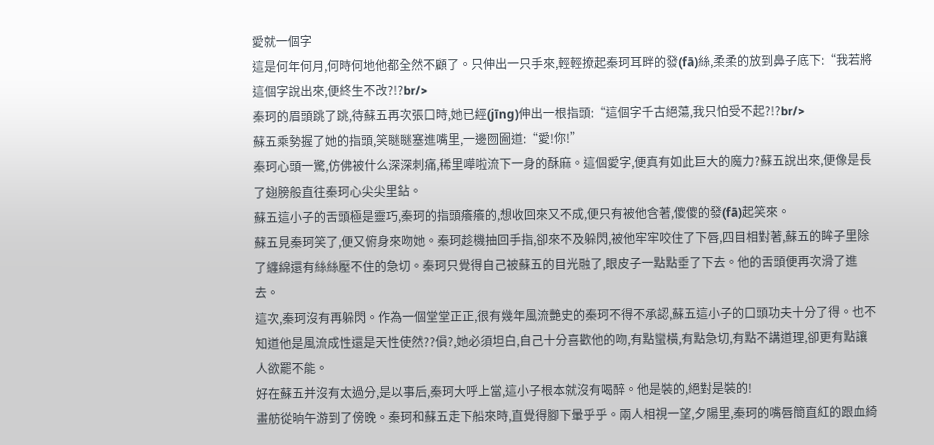愛就一個字
這是何年何月,何時何地他都全然不顧了。只伸出一只手來,輕輕撩起秦珂耳畔的發(fā)絲,柔柔的放到鼻子底下:“我若將這個字說出來,便終生不改?!?br/>
秦珂的眉頭跳了跳,待蘇五再次張口時,她已經(jīng)伸出一根指頭:“這個字千古絕蕩,我只怕受不起?!?br/>
蘇五乘勢握了她的指頭,笑瞇瞇塞進嘴里,一邊囫圇道:“愛!你!”
秦珂心頭一驚,仿佛被什么深深刺痛,稀里嘩啦流下一身的酥麻。這個愛字,便真有如此巨大的魔力?蘇五說出來,便像是長了翅膀般直往秦珂心尖尖里鉆。
蘇五這小子的舌頭極是靈巧,秦珂的指頭癢癢的,想收回來又不成,便只有被他含著,傻傻的發(fā)起笑來。
蘇五見秦珂笑了,便又俯身來吻她。秦珂趁機抽回手指,卻來不及躲閃,被他牢牢咬住了下唇,四目相對著,蘇五的眸子里除了纏綿還有絲絲壓不住的急切。秦珂只覺得自己被蘇五的目光融了,眼皮子一點點垂了下去。他的舌頭便再次滑了進去。
這次,秦珂沒有再躲閃。作為一個堂堂正正,很有幾年風流艷史的秦珂不得不承認,蘇五這小子的口頭功夫十分了得。也不知道他是風流成性還是天性使然??傊?,她必須坦白,自己十分喜歡他的吻,有點蠻橫,有點急切,有點不講道理,卻更有點讓人欲罷不能。
好在蘇五并沒有太過分,是以事后,秦珂大呼上當,這小子根本就沒有喝醉。他是裝的,絕對是裝的!
畫舫從晌午游到了傍晚。秦珂和蘇五走下船來時,直覺得腳下暈乎乎。兩人相視一望,夕陽里,秦珂的嘴唇簡直紅的跟血綺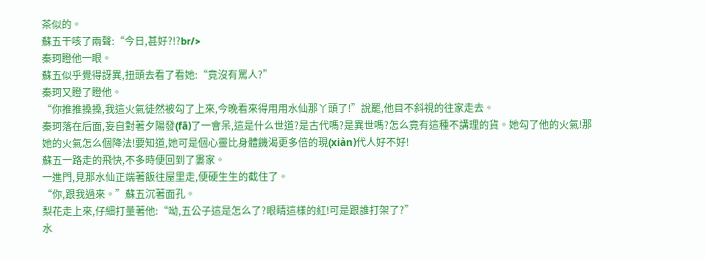茶似的。
蘇五干咳了兩聲:“今日,甚好?!?br/>
秦珂瞪他一眼。
蘇五似乎覺得訝異,扭頭去看了看她:“竟沒有罵人?”
秦珂又瞪了瞪他。
“你推推搡搡,我這火氣徒然被勾了上來,今晚看來得用用水仙那丫頭了!”說罷,他目不斜視的往家走去。
秦珂落在后面,妄自對著夕陽發(fā)了一會呆,這是什么世道?是古代嗎?是異世嗎?怎么竟有這種不講理的貨。她勾了他的火氣!那她的火氣怎么個降法!要知道,她可是個心靈比身體饑渴更多倍的現(xiàn)代人好不好!
蘇五一路走的飛快,不多時便回到了婁家。
一進門,見那水仙正端著飯往屋里走,便硬生生的截住了。
“你,跟我過來。”蘇五沉著面孔。
梨花走上來,仔細打量著他:“呦,五公子這是怎么了?眼睛這樣的紅!可是跟誰打架了?”
水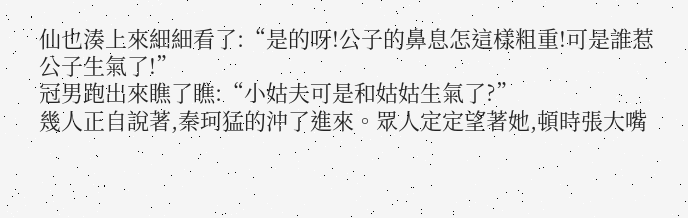仙也湊上來細細看了:“是的呀!公子的鼻息怎這樣粗重!可是誰惹公子生氣了!”
冠男跑出來瞧了瞧:“小姑夫可是和姑姑生氣了?”
幾人正自說著,秦珂猛的沖了進來。眾人定定望著她,頓時張大嘴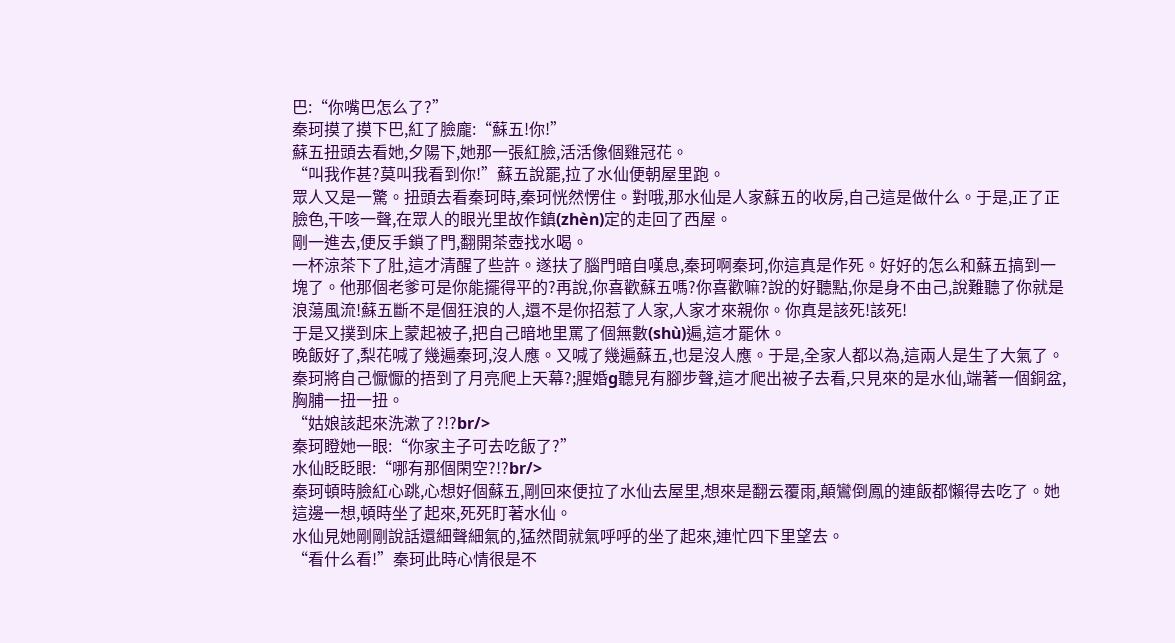巴:“你嘴巴怎么了?”
秦珂摸了摸下巴,紅了臉龐:“蘇五!你!”
蘇五扭頭去看她,夕陽下,她那一張紅臉,活活像個雞冠花。
“叫我作甚?莫叫我看到你!”蘇五說罷,拉了水仙便朝屋里跑。
眾人又是一驚。扭頭去看秦珂時,秦珂恍然愣住。對哦,那水仙是人家蘇五的收房,自己這是做什么。于是,正了正臉色,干咳一聲,在眾人的眼光里故作鎮(zhèn)定的走回了西屋。
剛一進去,便反手鎖了門,翻開茶壺找水喝。
一杯涼茶下了肚,這才清醒了些許。遂扶了腦門暗自嘆息,秦珂啊秦珂,你這真是作死。好好的怎么和蘇五搞到一塊了。他那個老爹可是你能擺得平的?再說,你喜歡蘇五嗎?你喜歡嘛?說的好聽點,你是身不由己,說難聽了你就是浪蕩風流!蘇五斷不是個狂浪的人,還不是你招惹了人家,人家才來親你。你真是該死!該死!
于是又撲到床上蒙起被子,把自己暗地里罵了個無數(shù)遍,這才罷休。
晚飯好了,梨花喊了幾遍秦珂,沒人應。又喊了幾遍蘇五,也是沒人應。于是,全家人都以為,這兩人是生了大氣了。
秦珂將自己懨懨的捂到了月亮爬上天幕?;腥婚g聽見有腳步聲,這才爬出被子去看,只見來的是水仙,端著一個銅盆,胸脯一扭一扭。
“姑娘該起來洗漱了?!?br/>
秦珂瞪她一眼:“你家主子可去吃飯了?”
水仙眨眨眼:“哪有那個閑空?!?br/>
秦珂頓時臉紅心跳,心想好個蘇五,剛回來便拉了水仙去屋里,想來是翻云覆雨,顛鸞倒鳳的連飯都懶得去吃了。她這邊一想,頓時坐了起來,死死盯著水仙。
水仙見她剛剛說話還細聲細氣的,猛然間就氣呼呼的坐了起來,連忙四下里望去。
“看什么看!”秦珂此時心情很是不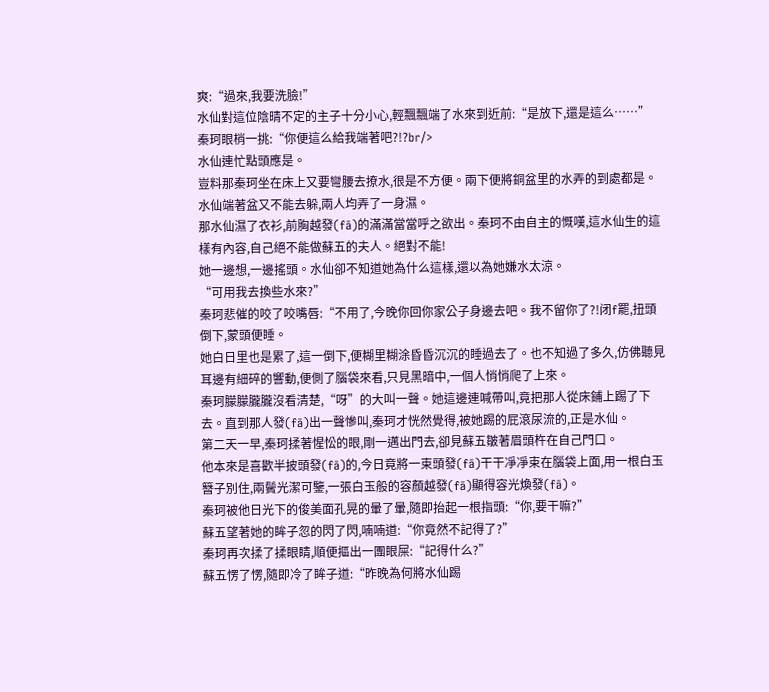爽:“過來,我要洗臉!”
水仙對這位陰晴不定的主子十分小心,輕飄飄端了水來到近前:“是放下,還是這么……”
秦珂眼梢一挑:“你便這么給我端著吧?!?br/>
水仙連忙點頭應是。
豈料那秦珂坐在床上又要彎腰去撩水,很是不方便。兩下便將銅盆里的水弄的到處都是。水仙端著盆又不能去躲,兩人均弄了一身濕。
那水仙濕了衣衫,前胸越發(fā)的滿滿當當呼之欲出。秦珂不由自主的慨嘆,這水仙生的這樣有內容,自己絕不能做蘇五的夫人。絕對不能!
她一邊想,一邊搖頭。水仙卻不知道她為什么這樣,還以為她嫌水太涼。
“可用我去換些水來?”
秦珂悲催的咬了咬嘴唇:“不用了,今晚你回你家公子身邊去吧。我不留你了?!闭f罷,扭頭倒下,蒙頭便睡。
她白日里也是累了,這一倒下,便糊里糊涂昏昏沉沉的睡過去了。也不知過了多久,仿佛聽見耳邊有細碎的響動,便側了腦袋來看,只見黑暗中,一個人悄悄爬了上來。
秦珂朦朦朧朧沒看清楚,“呀”的大叫一聲。她這邊連喊帶叫,竟把那人從床鋪上踢了下去。直到那人發(fā)出一聲慘叫,秦珂才恍然覺得,被她踢的屁滾尿流的,正是水仙。
第二天一早,秦珂揉著惺忪的眼,剛一邁出門去,卻見蘇五皺著眉頭杵在自己門口。
他本來是喜歡半披頭發(fā)的,今日竟將一束頭發(fā)干干凈凈束在腦袋上面,用一根白玉簪子別住,兩鬢光潔可鑒,一張白玉般的容顏越發(fā)顯得容光煥發(fā)。
秦珂被他日光下的俊美面孔晃的暈了暈,隨即抬起一根指頭:“你,要干嘛?”
蘇五望著她的眸子忽的閃了閃,喃喃道:“你竟然不記得了?”
秦珂再次揉了揉眼睛,順便摳出一團眼屎:“記得什么?”
蘇五愣了愣,隨即冷了眸子道:“昨晚為何將水仙踢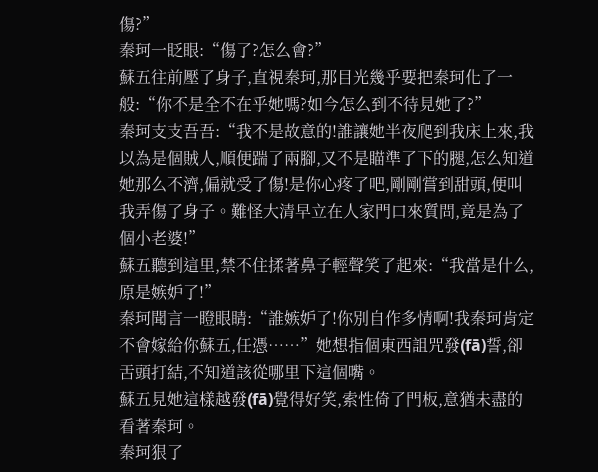傷?”
秦珂一眨眼:“傷了?怎么會?”
蘇五往前壓了身子,直視秦珂,那目光幾乎要把秦珂化了一般:“你不是全不在乎她嗎?如今怎么到不待見她了?”
秦珂支支吾吾:“我不是故意的!誰讓她半夜爬到我床上來,我以為是個賊人,順便踹了兩腳,又不是瞄準了下的腿,怎么知道她那么不濟,偏就受了傷!是你心疼了吧,剛剛嘗到甜頭,便叫我弄傷了身子。難怪大清早立在人家門口來質問,竟是為了個小老婆!”
蘇五聽到這里,禁不住揉著鼻子輕聲笑了起來:“我當是什么,原是嫉妒了!”
秦珂聞言一瞪眼睛:“誰嫉妒了!你別自作多情啊!我秦珂肯定不會嫁給你蘇五,任憑……”她想指個東西詛咒發(fā)誓,卻舌頭打結,不知道該從哪里下這個嘴。
蘇五見她這樣越發(fā)覺得好笑,索性倚了門板,意猶未盡的看著秦珂。
秦珂狠了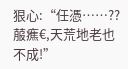狠心:“任憑……??菔癄€,天荒地老也不成!”